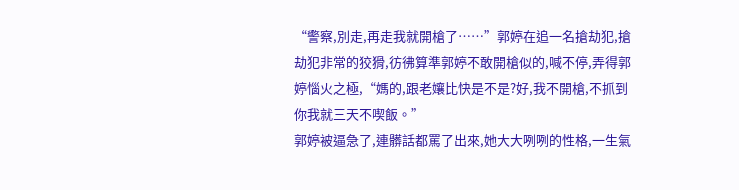“警察,別走,再走我就開槍了……”郭婷在追一名搶劫犯,搶劫犯非常的狡猾,彷彿算準郭婷不敢開槍似的,喊不停,弄得郭婷惱火之極,“媽的,跟老孃比快是不是?好,我不開槍,不抓到你我就三天不喫飯。”
郭婷被逼急了,連髒話都罵了出來,她大大咧咧的性格,一生氣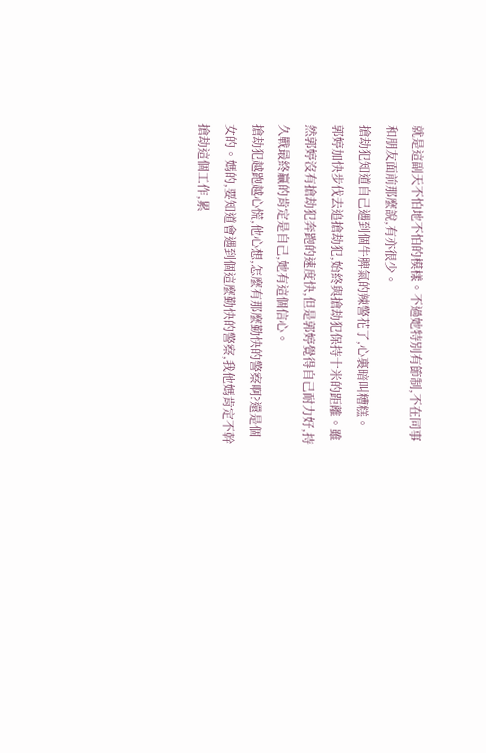就是這副天不怕地不怕的模樣。不過她特別有節制,不在同事和朋友面前那麼說,有亦很少。
搶劫犯知道自己遇到個牛脾氣的辣警花了,心裏暗叫糟糕。
郭婷加快步伐去追搶劫犯,始終與搶劫犯保持十米的距離。雖然郭婷沒有搶劫犯奔跑的速度快,但是郭婷覺得自己耐力好,持久戰最終贏的肯定是自己,她有這個信心。
搶劫犯越跑越心慌,他心想,怎麼有那麼勤快的警察啊?還是個女的。媽的,要知道會遇到個這麼勤快的警察,我他媽肯定不幹搶劫這個工作,累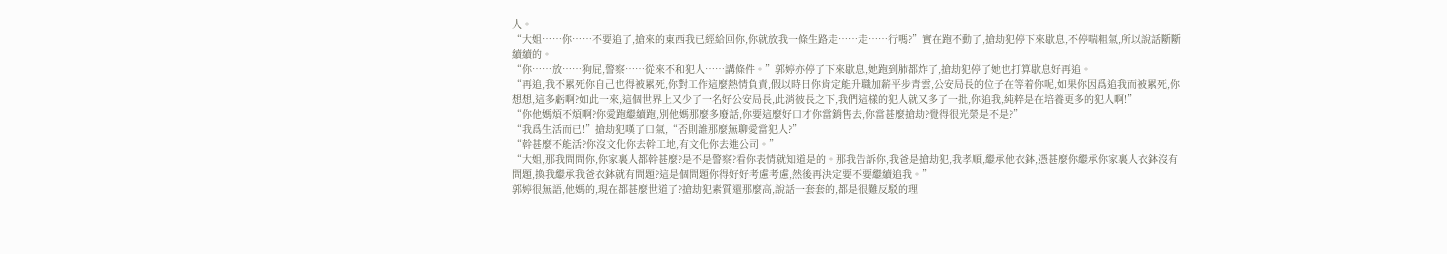人。
“大姐……你……不要追了,搶來的東西我已經給回你,你就放我一條生路走……走……行嗎?”實在跑不動了,搶劫犯停下來歇息,不停喘粗氣,所以說話斷斷續續的。
“你……放……狗屁,警察……從來不和犯人……講條件。”郭婷亦停了下來歇息,她跑到肺都炸了,搶劫犯停了她也打算歇息好再追。
“再追,我不累死你自己也得被累死,你對工作這麼熱情負責,假以時日你肯定能升職加薪平步青雲,公安局長的位子在等着你呢,如果你因爲追我而被累死,你想想,這多虧啊?如此一來,這個世界上又少了一名好公安局長,此消彼長之下,我們這樣的犯人就又多了一批,你追我,純粹是在培養更多的犯人啊!”
“你他媽煩不煩啊?你愛跑繼續跑,別他媽那麼多廢話,你要這麼好口才你當銷售去,你當甚麼搶劫?覺得很光榮是不是?”
“我爲生活而已!”搶劫犯嘆了口氣,“否則誰那麼無聊愛當犯人?”
“幹甚麼不能活?你沒文化你去幹工地,有文化你去進公司。”
“大姐,那我問問你,你家裏人都幹甚麼?是不是警察?看你表情就知道是的。那我告訴你,我爸是搶劫犯,我孝順,繼承他衣鉢,憑甚麼你繼承你家裏人衣鉢沒有問題,換我繼承我爸衣鉢就有問題?這是個問題你得好好考慮考慮,然後再決定要不要繼續追我。”
郭婷很無語,他媽的,現在都甚麼世道了?搶劫犯素質還那麼高,說話一套套的,都是很難反駁的理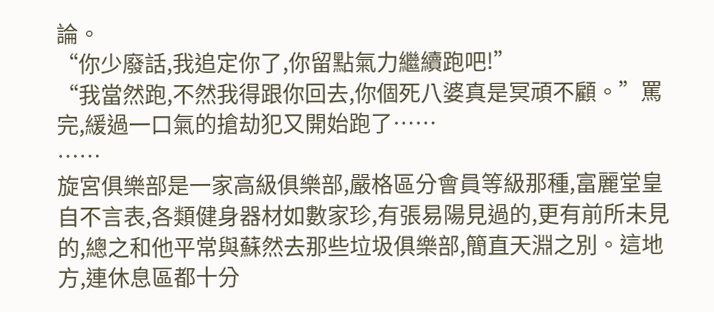論。
“你少廢話,我追定你了,你留點氣力繼續跑吧!”
“我當然跑,不然我得跟你回去,你個死八婆真是冥頑不顧。”罵完,緩過一口氣的搶劫犯又開始跑了……
……
旋宮俱樂部是一家高級俱樂部,嚴格區分會員等級那種,富麗堂皇自不言表,各類健身器材如數家珍,有張易陽見過的,更有前所未見的,總之和他平常與蘇然去那些垃圾俱樂部,簡直天淵之別。這地方,連休息區都十分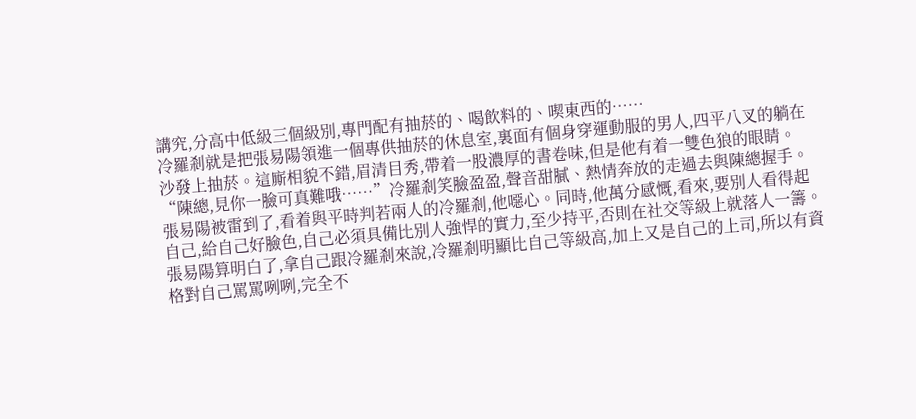講究,分高中低級三個級別,專門配有抽菸的、喝飲料的、喫東西的……
冷羅剎就是把張易陽領進一個專供抽菸的休息室,裏面有個身穿運動服的男人,四平八叉的躺在沙發上抽菸。這廝相貌不錯,眉清目秀,帶着一股濃厚的書卷味,但是他有着一雙色狼的眼睛。
“陳總,見你一臉可真難哦……”冷羅剎笑臉盈盈,聲音甜膩、熱情奔放的走過去與陳總握手。
張易陽被雷到了,看着與平時判若兩人的冷羅剎,他噁心。同時,他萬分感慨,看來,要別人看得起自己,給自己好臉色,自己必須具備比別人強悍的實力,至少持平,否則在社交等級上就落人一籌。
張易陽算明白了,拿自己跟冷羅剎來說,冷羅剎明顯比自己等級高,加上又是自己的上司,所以有資格對自己罵罵咧咧,完全不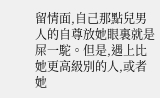留情面,自己那點兒男人的自尊放她眼裏就是屎一駝。但是,遇上比她更高級別的人,或者她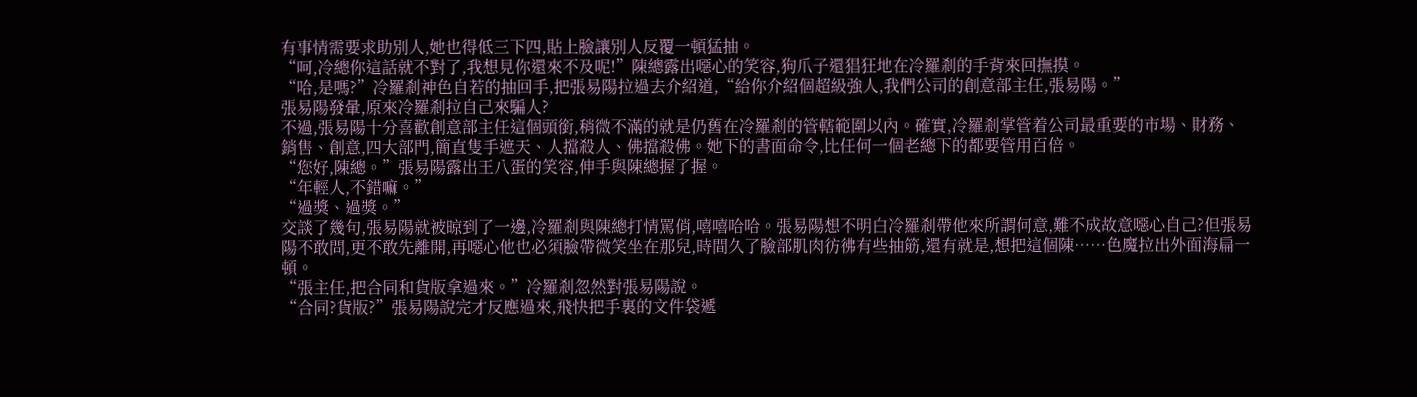有事情需要求助別人,她也得低三下四,貼上臉讓別人反覆一頓猛抽。
“呵,冷總你這話就不對了,我想見你還來不及呢!”陳總露出噁心的笑容,狗爪子還猖狂地在冷羅剎的手背來回撫摸。
“哈,是嗎?”冷羅剎神色自若的抽回手,把張易陽拉過去介紹道,“給你介紹個超級強人,我們公司的創意部主任,張易陽。”
張易陽發暈,原來冷羅剎拉自己來騙人?
不過,張易陽十分喜歡創意部主任這個頭銜,稍微不滿的就是仍舊在冷羅剎的管轄範圍以內。確實,冷羅剎掌管着公司最重要的市場、財務、銷售、創意,四大部門,簡直隻手遮天、人擋殺人、佛擋殺佛。她下的書面命令,比任何一個老總下的都要管用百倍。
“您好,陳總。”張易陽露出王八蛋的笑容,伸手與陳總握了握。
“年輕人,不錯嘛。”
“過獎、過獎。”
交談了幾句,張易陽就被晾到了一邊,冷羅剎與陳總打情罵俏,嘻嘻哈哈。張易陽想不明白冷羅剎帶他來所謂何意,難不成故意噁心自己?但張易陽不敢問,更不敢先離開,再噁心他也必須臉帶微笑坐在那兒,時間久了臉部肌肉彷彿有些抽筋,還有就是,想把這個陳……色魔拉出外面海扁一頓。
“張主任,把合同和貨版拿過來。”冷羅剎忽然對張易陽說。
“合同?貨版?”張易陽說完才反應過來,飛快把手裏的文件袋遞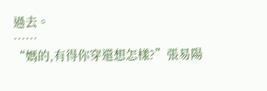過去。
……
“媽的,有得你穿還想怎樣?”張易陽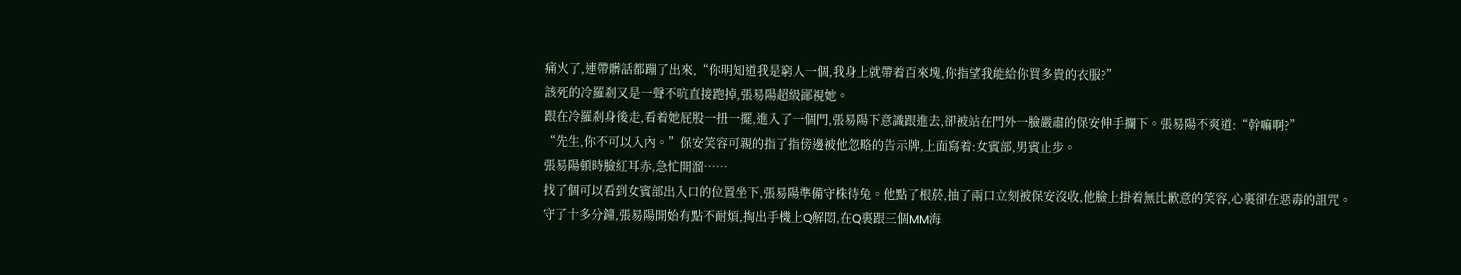痛火了,連帶髒話都蹦了出來,“你明知道我是窮人一個,我身上就帶着百來塊,你指望我能給你買多貴的衣服?”
該死的冷羅剎又是一聲不吭直接跑掉,張易陽超級鄙視她。
跟在冷羅剎身後走,看着她屁股一扭一擺,進入了一個門,張易陽下意識跟進去,卻被站在門外一臉嚴肅的保安伸手攔下。張易陽不爽道:“幹嘛啊?”
“先生,你不可以入內。”保安笑容可親的指了指傍邊被他忽略的告示牌,上面寫着:女賓部,男賓止步。
張易陽頓時臉紅耳赤,急忙開溜……
找了個可以看到女賓部出入口的位置坐下,張易陽準備守株待兔。他點了根菸,抽了兩口立刻被保安沒收,他臉上掛着無比歉意的笑容,心裏卻在惡毒的詛咒。
守了十多分鐘,張易陽開始有點不耐煩,掏出手機上Q解悶,在Q裏跟三個MM海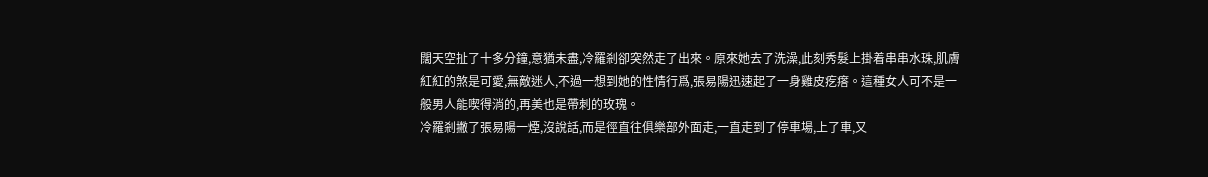闊天空扯了十多分鐘,意猶未盡,冷羅剎卻突然走了出來。原來她去了洗澡,此刻秀髮上掛着串串水珠,肌膚紅紅的煞是可愛,無敵迷人,不過一想到她的性情行爲,張易陽迅速起了一身雞皮疙瘩。這種女人可不是一般男人能喫得消的,再美也是帶刺的玫瑰。
冷羅剎撇了張易陽一煙,沒說話,而是徑直往俱樂部外面走,一直走到了停車場,上了車,又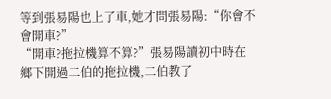等到張易陽也上了車,她才問張易陽:“你會不會開車?”
“開車?拖拉機算不算?”張易陽讀初中時在鄉下開過二伯的拖拉機,二伯教了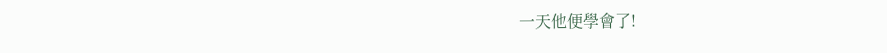一天他便學會了!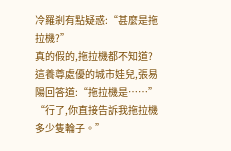冷羅剎有點疑惑:“甚麼是拖拉機?”
真的假的,拖拉機都不知道?這養尊處優的城市娃兒,張易陽回答道:“拖拉機是……”
“行了,你直接告訴我拖拉機多少隻輪子。”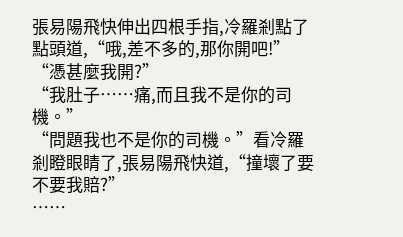張易陽飛快伸出四根手指,冷羅剎點了點頭道,“哦,差不多的,那你開吧!”
“憑甚麼我開?”
“我肚子……痛,而且我不是你的司機。”
“問題我也不是你的司機。”看冷羅剎瞪眼睛了,張易陽飛快道,“撞壞了要不要我賠?”
……